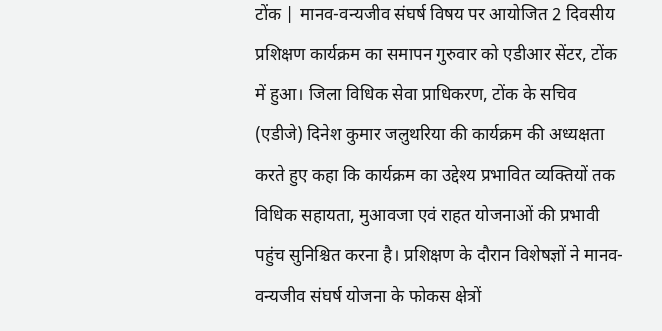टोंक | मानव-वन्यजीव संघर्ष विषय पर आयोजित 2 दिवसीय प्रशिक्षण कार्यक्रम का समापन गुरुवार को एडीआर सेंटर, टोंक में हुआ। जिला विधिक सेवा प्राधिकरण, टोंक के सचिव (एडीजे) दिनेश कुमार जलुथरिया की कार्यक्रम की अध्यक्षता करते हुए कहा कि कार्यक्रम का उद्देश्य प्रभावित व्यक्तियों तक विधिक सहायता, मुआवजा एवं राहत योजनाओं की प्रभावी पहुंच सुनिश्चित करना है। प्रशिक्षण के दौरान विशेषज्ञों ने मानव-वन्यजीव संघर्ष योजना के फोकस क्षेत्रों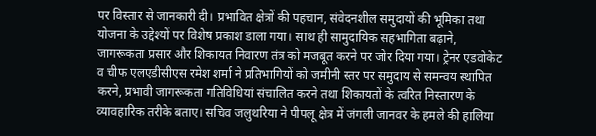पर विस्तार से जानकारी दी। प्रभावित क्षेत्रों की पहचान, संवेदनशील समुदायों की भूमिका तथा योजना के उद्देश्यों पर विशेष प्रकाश डाला गया। साथ ही सामुदायिक सहभागिता बढ़ाने, जागरूकता प्रसार और शिकायत निवारण तंत्र को मजबूत करने पर जोर दिया गया। ट्रेनर एडवोकेट व चीफ एलएडीसीएस रमेश शर्मा ने प्रतिभागियों को जमीनी स्तर पर समुदाय से समन्वय स्थापित करने, प्रभावी जागरूकता गतिविधियां संचालित करने तथा शिकायतों के त्वरित निस्तारण के व्यावहारिक तरीके बताए। सचिव जलुथरिया ने पीपलू क्षेत्र में जंगली जानवर के हमले की हालिया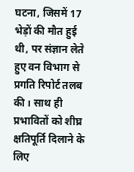घटना, जिसमें 17 भेड़ों की मौत हुई थी, पर संज्ञान लेते हुए वन विभाग से प्रगति रिपोर्ट तलब की। साथ ही प्रभावितों को शीघ्र क्षतिपूर्ति दिलाने के लिए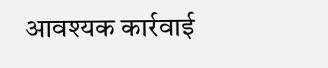आवश्यक कार्रवाई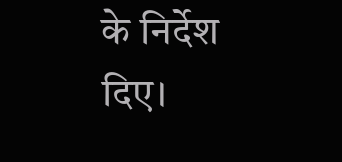के निर्देश दिए।